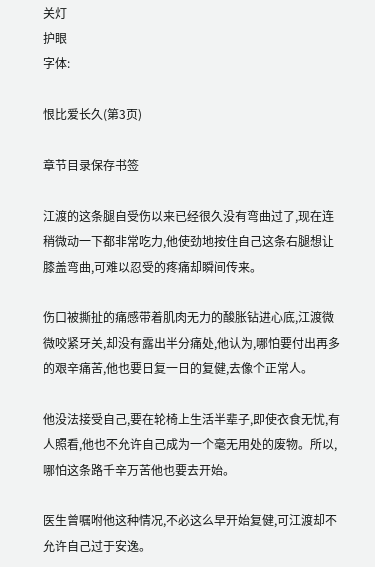关灯
护眼
字体:

恨比爱长久(第3页)

章节目录保存书签

江渡的这条腿自受伤以来已经很久没有弯曲过了,现在连稍微动一下都非常吃力,他使劲地按住自己这条右腿想让膝盖弯曲,可难以忍受的疼痛却瞬间传来。

伤口被撕扯的痛感带着肌肉无力的酸胀钻进心底,江渡微微咬紧牙关,却没有露出半分痛处,他认为,哪怕要付出再多的艰辛痛苦,他也要日复一日的复健,去像个正常人。

他没法接受自己,要在轮椅上生活半辈子,即使衣食无忧,有人照看,他也不允许自己成为一个毫无用处的废物。所以,哪怕这条路千辛万苦他也要去开始。

医生曾嘱咐他这种情况,不必这么早开始复健,可江渡却不允许自己过于安逸。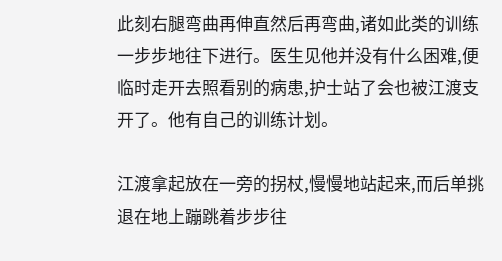此刻右腿弯曲再伸直然后再弯曲,诸如此类的训练一步步地往下进行。医生见他并没有什么困难,便临时走开去照看别的病患,护士站了会也被江渡支开了。他有自己的训练计划。

江渡拿起放在一旁的拐杖,慢慢地站起来,而后单挑退在地上蹦跳着步步往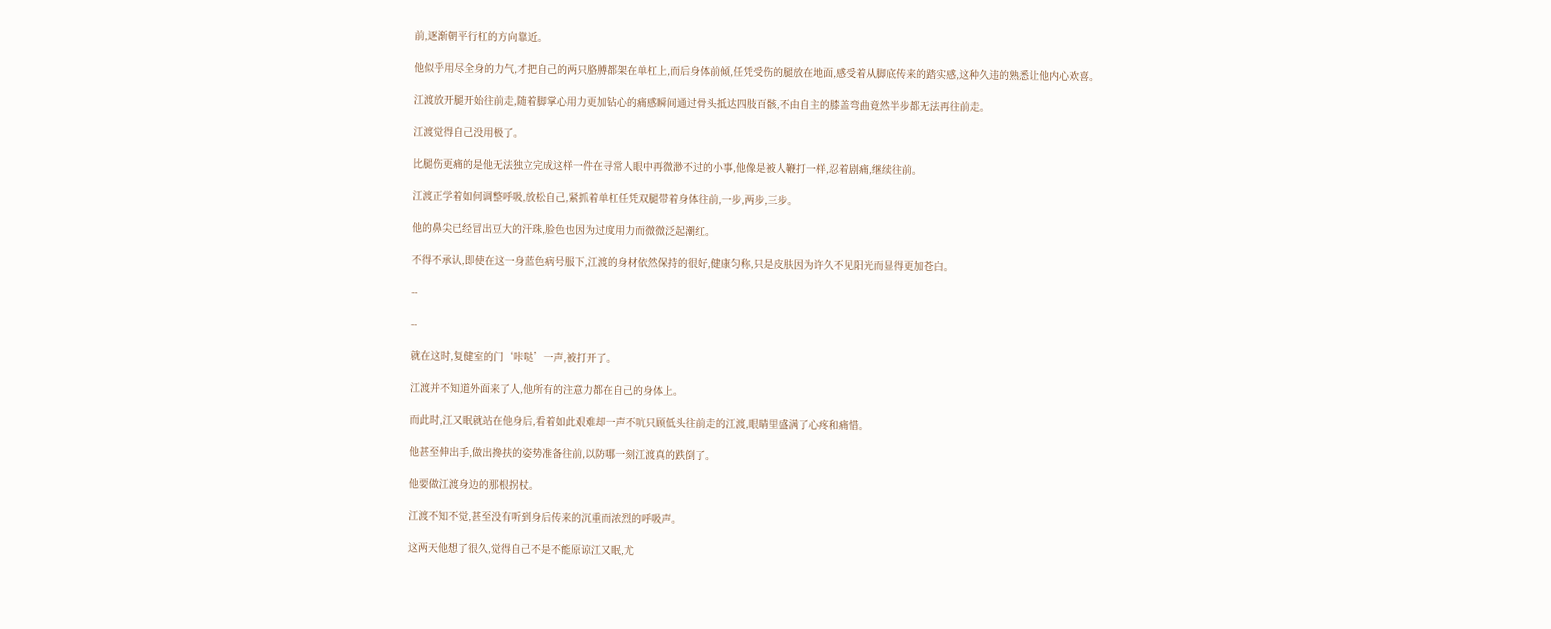前,逐渐朝平行杠的方向靠近。

他似乎用尽全身的力气,才把自己的两只胳膊都架在单杠上,而后身体前倾,任凭受伤的腿放在地面,感受着从脚底传来的踏实感,这种久违的熟悉让他内心欢喜。

江渡放开腿开始往前走,随着脚掌心用力更加钻心的痛感瞬间通过骨头抵达四肢百骸,不由自主的膝盖弯曲竟然半步都无法再往前走。

江渡觉得自己没用极了。

比腿伤更痛的是他无法独立完成这样一件在寻常人眼中再微渺不过的小事,他像是被人鞭打一样,忍着剧痛,继续往前。

江渡正学着如何调整呼吸,放松自己,紧抓着单杠任凭双腿带着身体往前,一步,两步,三步。

他的鼻尖已经冒出豆大的汗珠,脸色也因为过度用力而微微泛起潮红。

不得不承认,即使在这一身蓝色病号服下,江渡的身材依然保持的很好,健康匀称,只是皮肤因为许久不见阳光而显得更加苍白。

--

--

就在这时,复健室的门‘咔哒’一声,被打开了。

江渡并不知道外面来了人,他所有的注意力都在自己的身体上。

而此时,江又眠就站在他身后,看着如此艰难却一声不吭只顾低头往前走的江渡,眼睛里盛满了心疼和痛惜。

他甚至伸出手,做出搀扶的姿势准备往前,以防哪一刻江渡真的跌倒了。

他要做江渡身边的那根拐杖。

江渡不知不觉,甚至没有听到身后传来的沉重而浓烈的呼吸声。

这两天他想了很久,觉得自己不是不能原谅江又眠,尤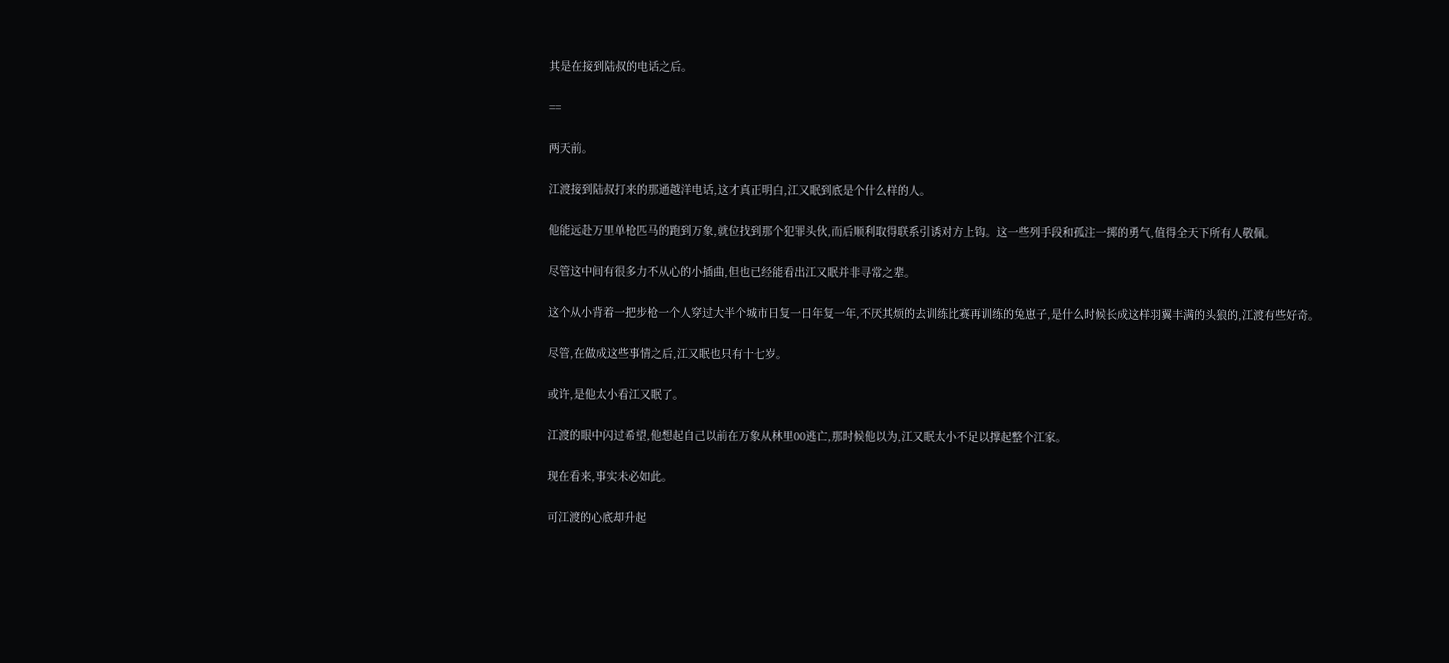其是在接到陆叔的电话之后。

==

两天前。

江渡接到陆叔打来的那通越洋电话,这才真正明白,江又眠到底是个什么样的人。

他能远赴万里单枪匹马的跑到万象,就位找到那个犯罪头伙,而后顺利取得联系引诱对方上钩。这一些列手段和孤注一掷的勇气,值得全天下所有人敬佩。

尽管这中间有很多力不从心的小插曲,但也已经能看出江又眠并非寻常之辈。

这个从小背着一把步枪一个人穿过大半个城市日复一日年复一年,不厌其烦的去训练比赛再训练的兔崽子,是什么时候长成这样羽翼丰满的头狼的,江渡有些好奇。

尽管,在做成这些事情之后,江又眠也只有十七岁。

或许,是他太小看江又眠了。

江渡的眼中闪过希望,他想起自己以前在万象从林里00逃亡,那时候他以为,江又眠太小不足以撑起整个江家。

现在看来,事实未必如此。

可江渡的心底却升起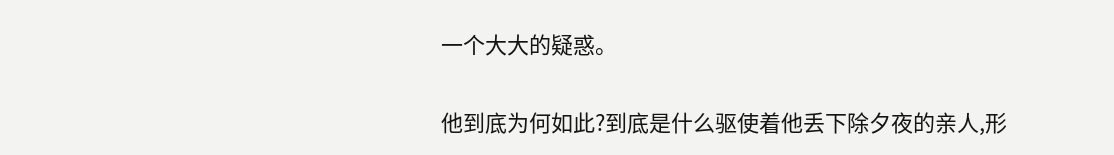一个大大的疑惑。

他到底为何如此?到底是什么驱使着他丢下除夕夜的亲人,形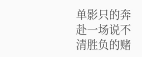单影只的奔赴一场说不清胜负的赌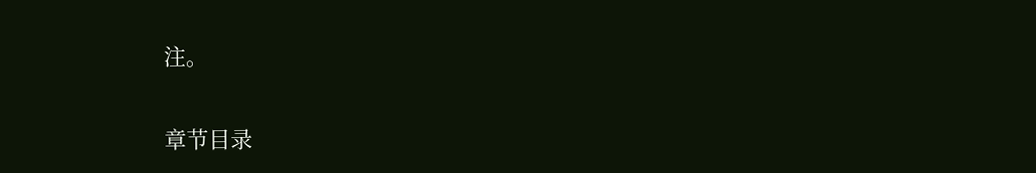注。

章节目录